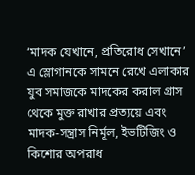‘মাদক যেখানে, প্রতিরোধ সেখানে’ এ স্লোগানকে সামনে রেখে এলাকার যুব সমাজকে মাদকের করাল গ্রাস থেকে মুক্ত রাখার প্রত্যয়ে এবং মাদক-সন্ত্রাস নির্মূল, ইভটিজিং ও কিশোর অপরাধ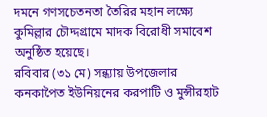দমনে গণসচেতনতা তৈরির মহান লক্ষ্যে কুমিল্লার চৌদ্দগ্রামে মাদক বিরোধী সমাবেশ অনুষ্ঠিত হয়েছে।
রবিবার (৩১ মে) সন্ধ্যায় উপজেলার কনকাপৈত ইউনিয়নের করপাটি ও মুন্সীরহাট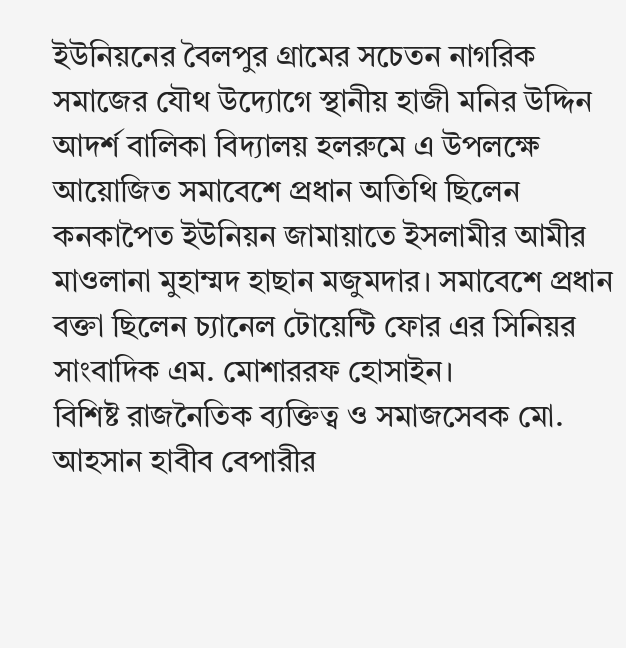ইউনিয়নের বৈলপুর গ্রামের সচেতন নাগরিক সমাজের যৌথ উদ্যোগে স্থানীয় হাজী মনির উদ্দিন আদর্শ বালিকা বিদ্যালয় হলরুমে এ উপলক্ষে আয়োজিত সমাবেশে প্রধান অতিথি ছিলেন কনকাপৈত ইউনিয়ন জামায়াতে ইসলামীর আমীর মাওলানা মুহাম্মদ হাছান মজুমদার। সমাবেশে প্রধান বক্তা ছিলেন চ্যানেল টোয়েন্টি ফোর এর সিনিয়র সাংবাদিক এম. মোশাররফ হোসাইন।
বিশিষ্ট রাজনৈতিক ব্যক্তিত্ব ও সমাজসেবক মো. আহসান হাবীব বেপারীর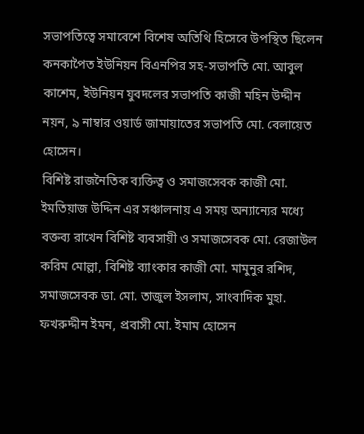সভাপতিত্বে সমাবেশে বিশেষ অতিথি হিসেবে উপস্থিত ছিলেন কনকাপৈত ইউনিয়ন বিএনপির সহ-সভাপতি মো. আবুল কাশেম, ইউনিয়ন যুবদলের সভাপতি কাজী মহিন উদ্দীন নয়ন, ৯ নাম্বার ওয়ার্ড জামায়াতের সভাপতি মো. বেলায়েত হোসেন।
বিশিষ্ট রাজনৈতিক ব্যক্তিত্ব ও সমাজসেবক কাজী মো. ইমতিয়াজ উদ্দিন এর সঞ্চালনায় এ সময় অন্যান্যের মধ্যে বক্তব্য রাখেন বিশিষ্ট ব্যবসায়ী ও সমাজসেবক মো. রেজাউল করিম মোল্লা, বিশিষ্ট ব্যাংকার কাজী মো. মামুনুর রশিদ, সমাজসেবক ডা. মো. তাজুল ইসলাম, সাংবাদিক মুহা. ফখরুদ্দীন ইমন, প্রবাসী মো. ইমাম হোসেন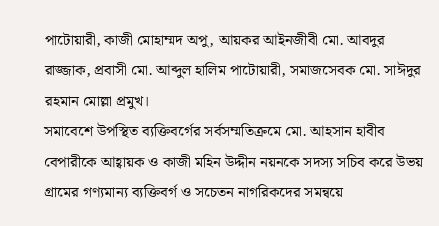পাটোয়ারী, কাজী মোহাম্মদ অপু, আয়কর আইনজীবী মো. আবদুর রাজ্জাক, প্রবাসী মো. আব্দুল হালিম পাটোয়ারী, সমাজসেবক মো. সাঈদুর রহমান মোল্লা প্রমুখ।
সমাবেশে উপস্থিত ব্যক্তিবর্গের সর্বসম্মতিক্রমে মো. আহসান হাবীব বেপারীকে আহ্বায়ক ও কাজী মহিন উদ্দীন নয়নকে সদস্য সচিব করে উভয় গ্রামের গণ্যমান্য ব্যক্তিবর্গ ও সচেতন নাগরিকদের সমন্বয়ে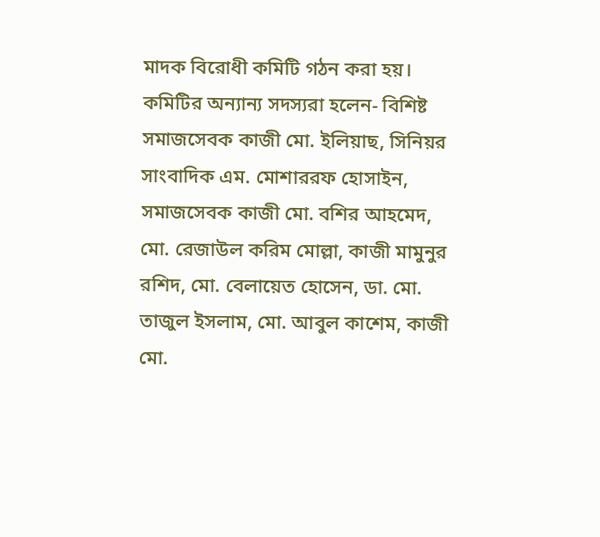মাদক বিরোধী কমিটি গঠন করা হয়। কমিটির অন্যান্য সদস্যরা হলেন- বিশিষ্ট সমাজসেবক কাজী মো. ইলিয়াছ, সিনিয়র সাংবাদিক এম. মোশাররফ হোসাইন, সমাজসেবক কাজী মো. বশির আহমেদ, মো. রেজাউল করিম মোল্লা, কাজী মামুনুর রশিদ, মো. বেলায়েত হোসেন, ডা. মো. তাজুল ইসলাম, মো. আবুল কাশেম, কাজী মো.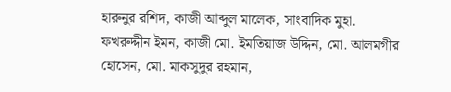হারুনুর রশিদ, কাজী আব্দুল মালেক, সাংবাদিক মুহা. ফখরুদ্দীন ইমন, কাজী মো. ইমতিয়াজ উদ্দিন, মো. আলমগীর হোসেন, মো. মাকসুদুর রহমান,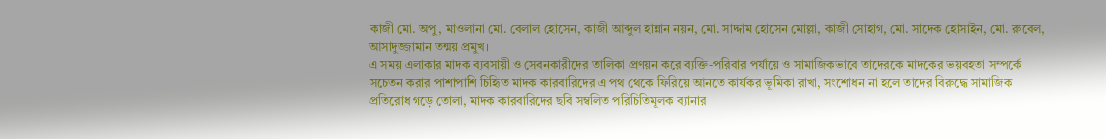কাজী মো. অপু, মাওলানা মো. বেলাল হোসেন, কাজী আব্দুল হান্নান নয়ন, মো. সাদ্দাম হোসেন মোল্লা, কাজী সোহাগ, মো. সাদেক হোসাইন, মো. রুবেল, আসাদুজ্জামান তন্ময় প্রমুখ।
এ সময় এলাকার মাদক ব্যবসায়ী ও সেবনকারীদের তালিকা প্রণয়ন করে ব্যক্তি-পরিবার পর্যায়ে ও সামাজিকভাবে তাদেরকে মাদকের ভয়বহতা সম্পর্কে সচেতন করার পাশাপাশি চিহিৃত মাদক কারবারিদের এ পথ থেকে ফিরিয়ে আনতে কার্যকর ভূমিকা রাখা, সংশোধন না হলে তাদের বিরুদ্ধে সামাজিক প্রতিরোধ গড়ে তোলা, মাদক কারবারিদের ছবি সম্বলিত পরিচিতিমূলক ব্যানার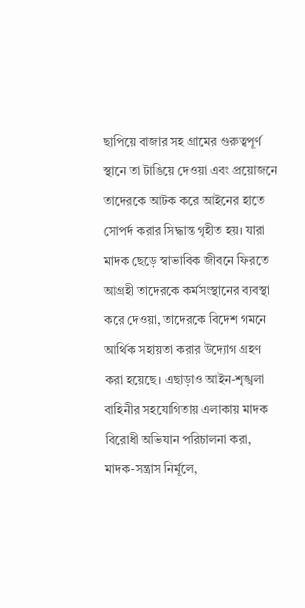ছাপিয়ে বাজার সহ গ্রামের গুরুত্বপূর্ণ স্থানে তা টাঙিয়ে দেওয়া এবং প্রয়োজনে তাদেরকে আটক করে আইনের হাতে সোপর্দ করার সিদ্ধান্ত গৃহীত হয়। যারা মাদক ছেড়ে স্বাভাবিক জীবনে ফিরতে আগ্রহী তাদেরকে কর্মসংস্থানের ব্যবস্থা করে দেওয়া, তাদেরকে বিদেশ গমনে আর্থিক সহায়তা করার উদ্যোগ গ্রহণ করা হয়েছে। এছাড়াও আইন-শৃঙ্খলা বাহিনীর সহযোগিতায় এলাকায় মাদক বিরোধী অভিযান পরিচালনা করা, মাদক-সন্ত্রাস নির্মূলে,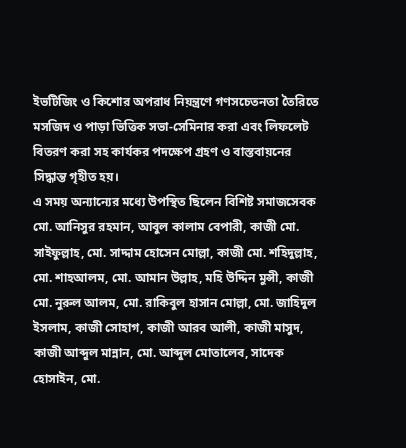ইভটিজিং ও কিশোর অপরাধ নিয়ন্ত্রণে গণসচেতনতা তৈরিতে মসজিদ ও পাড়া ভিত্তিক সভা-সেমিনার করা এবং লিফলেট বিতরণ করা সহ কার্যকর পদক্ষেপ গ্রহণ ও বাস্তবায়নের সিদ্ধান্ত গৃহীত হয়।
এ সময় অন্যান্যের মধ্যে উপস্থিত ছিলেন বিশিষ্ট সমাজসেবক মো. আনিসুর রহমান, আবুল কালাম বেপারী, কাজী মো. সাইফুল্লাহ, মো. সাদ্দাম হোসেন মোল্লা, কাজী মো. শহিদুল্লাহ, মো. শাহআলম, মো. আমান উল্লাহ, মহি উদ্দিন মুন্সী, কাজী মো. নুরুল আলম, মো. রাকিবুল হাসান মোল্লা, মো. জাহিদুল ইসলাম, কাজী সোহাগ, কাজী আরব আলী, কাজী মাসুদ, কাজী আব্দুল মান্নান, মো. আব্দুল মোতালেব, সাদেক হোসাইন, মো.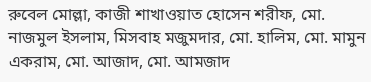রুবেল মোল্লা, কাজী শাখাওয়াত হোসেন শরীফ, মো. নাজমুল ইসলাম, মিসবাহ মজুমদার, মো. হালিম, মো. মামুন একরাম, মো. আজাদ, মো. আমজাদ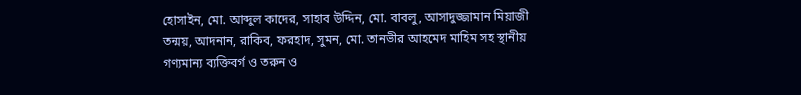হোসাইন, মো. আব্দুল কাদের, সাহাব উদ্দিন, মো. বাবলু, আসাদুজ্জামান মিয়াজী তন্ময়, আদনান, রাকিব, ফরহাদ, সুমন, মো. তানভীর আহমেদ মাহিম সহ স্থানীয় গণ্যমান্য ব্যক্তিবর্গ ও তরুন ও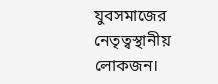যুবসমাজের নেতৃত্বস্থানীয় লোকজন।